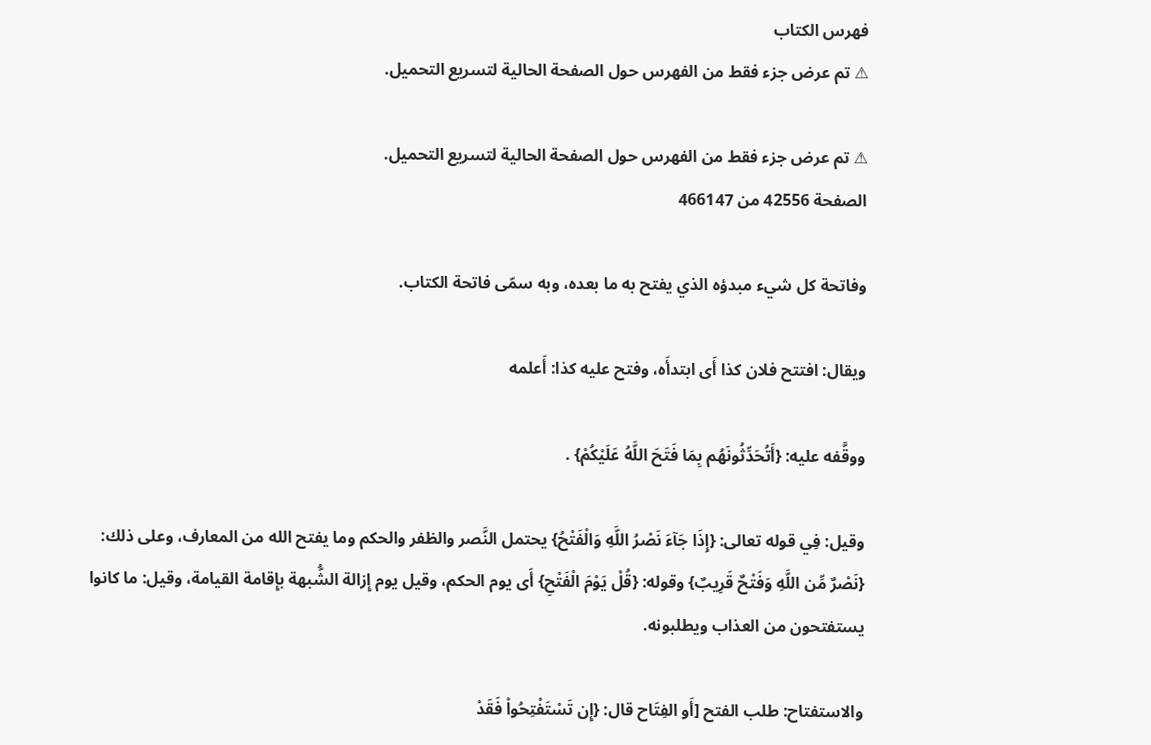فهرس الكتاب
⚠ تم عرض جزء فقط من الفهرس حول الصفحة الحالية لتسريع التحميل.

⚠ تم عرض جزء فقط من الفهرس حول الصفحة الحالية لتسريع التحميل.
الصفحة 42556 من 466147

وفاتحة كل شيء مبدؤه الذي يفتح به ما بعده، وبه سمّى فاتحة الكتاب.

ويقال: افتتح فلان كذا أَى ابتدأَه، وفتح عليه كذا: أَعلمه

ووقَّفه عليه: {أَتُحَدِّثُونَهُم بِمَا فَتَحَ اللَّهُ عَلَيْكُمْ} .

وقيل: فِي قوله تعالى: {إِذَا جَآءَ نَصْرُ اللَّهِ وَالْفَتْحُ} يحتمل النَّصر والظفر والحكم وما يفتح الله من المعارف، وعلى ذلك: {نَصْرٌ مِّن اللَّهِ وَفَتْحٌ قَرِيبٌ} وقوله: {قُلْ يَوْمَ الْفَتْحِ} أَى يوم الحكم، وقيل يوم إِزالة الشُّبهة بإِقامة القيامة، وقيل: ما كانوا يستفتحون من العذاب ويطلبونه.

والاستفتاح: طلب الفتح [أَو الفِتَاح قال: {إِن تَسْتَفْتِحُواْ فَقَدْ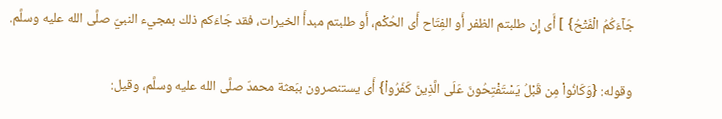جَآءَكُمُ الْفَتْحُ} ] أَى إِن طلبتم الظفر أَو الفِتَاح أَى الحُكْم، أَو طلبتم مبدأَ الخيرات، فقد جَاءَكم ذلك بمجيء النبيّ صلَّى الله عليه وسلَّم.

وقوله: {وَكَانُواْ مِن قَبْلُ يَسْتَفْتِحُونَ عَلَى الَّذِينَ كَفَرُواْ} أَى يستنصرون ببَعثة محمدّ صلَّى الله عليه وسلَّم، وقيل: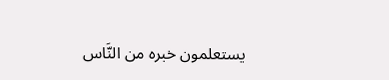يستعلمون خبره من النَّاس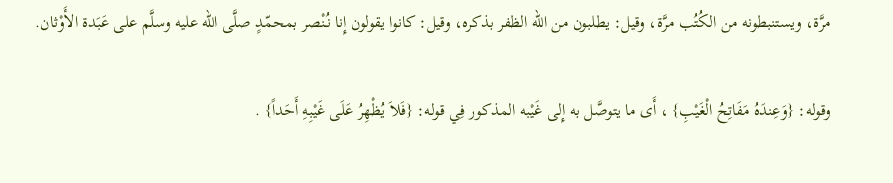مرَّة، ويستنبطونه من الكُتُب مرَّة، وقيل: يطلبون من الله الظفر بذكره، وقيل: كانوا يقولون إِنا نُنْصر بمحمّدٍ صلَّى الله عليه وسلَّم على عَبَدة الأَوْثان.

وقوله: {وَعِندَهُ مَفَاتِحُ الْغَيْبِ} ، أَى ما يتوصَّل به إِلى غَيْبه المذكور فِي قوله: {فَلاَ يُظْهِرُ عَلَى غَيْبِهِ أَحَداً} .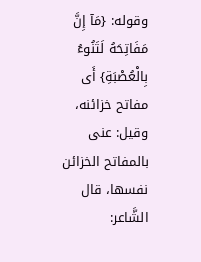وقوله: {مَآ إِنَّ مَفَاتِحَهُ لَتَنُوءُ بِالْعُصْبَةِ} أَى مفاتح خزائنه، وقيل: عنى بالمفاتح الخزائن نفسها، قال الشَّاعر: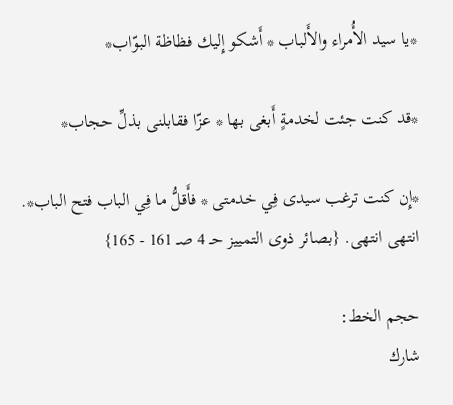*يا سيد الأُمراء والأَلباب * أَشكو إِليك فظاظة البوّاب*

*قد كنت جئت لخدمةٍ أَبغى بها * عزّا فقابلنى بذلِّ حجاب*

*إِن كنت ترغب سيدى فِي خدمتى * فأَقلُّ ما فِي الباب فتح الباب*. انتهى انتهى. {بصائر ذوى التمييز حـ 4 صـ 161 - 165}

حجم الخط:
شارك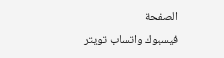الصفحة
فيسبوك واتساب تويتر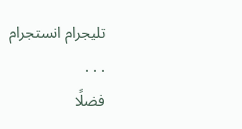تليجرام انستجرام
. . .
فضلًا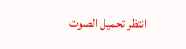انتظر تحميل الصوت